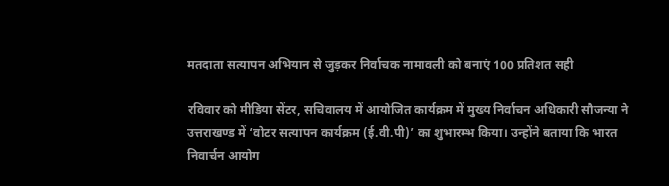मतदाता सत्यापन अभियान से जुड़कर निर्वाचक नामावली को बनाएं 100 प्रतिशत सही

रविवार को मीडिया सेंटर, सचिवालय में आयोजित कार्यक्रम में मुख्य निर्वाचन अधिकारी सौजन्या ने उत्तराखण्ड में ‘वोटर सत्यापन कार्यक्रम (ई.वी.पी)’ का शुभारम्भ किया। उन्होंने बताया कि भारत निवार्चन आयोग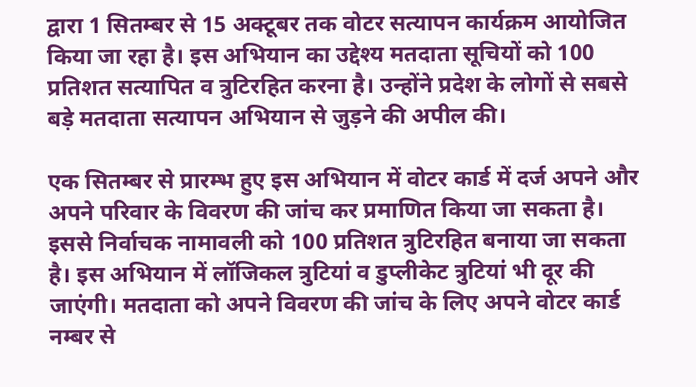द्वारा 1 सितम्बर से 15 अक्टूबर तक वोटर सत्यापन कार्यक्रम आयोजित किया जा रहा है। इस अभियान का उद्देश्य मतदाता सूचियों को 100 प्रतिशत सत्यापित व त्रुटिरहित करना है। उन्होंने प्रदेश के लोगों से सबसे बड़े मतदाता सत्यापन अभियान से जुड़ने की अपील की।

एक सितम्बर से प्रारम्भ हुए इस अभियान में वोटर कार्ड में दर्ज अपने और अपने परिवार के विवरण की जांच कर प्रमाणित किया जा सकता है। इससे निर्वाचक नामावली को 100 प्रतिशत त्रुटिरहित बनाया जा सकता है। इस अभियान में लॉजिकल त्रुटियां व डुप्लीकेट त्रुटियां भी दूर की जाएंगी। मतदाता को अपने विवरण की जांच के लिए अपने वोटर कार्ड नम्बर से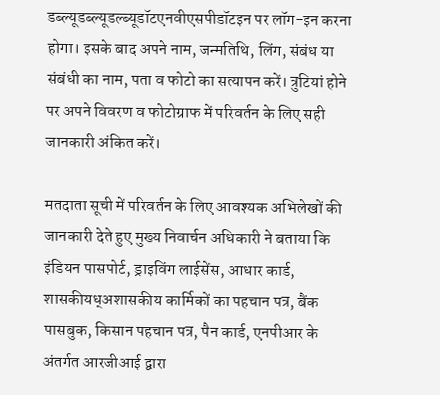डब्ल्यूडब्ल्यूडल्ब्यूडॉटएनवीएसपीडॉटइन पर लॉग-इन करना होगा। इसके बाद अपने नाम, जन्मतिथि, लिंग, संबंध या संबंधी का नाम, पता व फोटो का सत्यापन करें। त्रुटियां होने पर अपने विवरण व फोटोग्राफ में परिवर्तन के लिए सही जानकारी अंकित करें।

मतदाता सूची में परिवर्तन के लिए आवश्यक अभिलेखों की जानकारी देते हुए मुख्य निवार्चन अधिकारी ने बताया कि इंडियन पासपोर्ट, ड्राइविंग लाईसेंस, आधार कार्ड, शासकीयध्अशासकीय कार्मिकों का पहचान पत्र, बैंक पासबुक, किसान पहचान पत्र, पैन कार्ड, एनपीआर के अंतर्गत आरजीआई द्वारा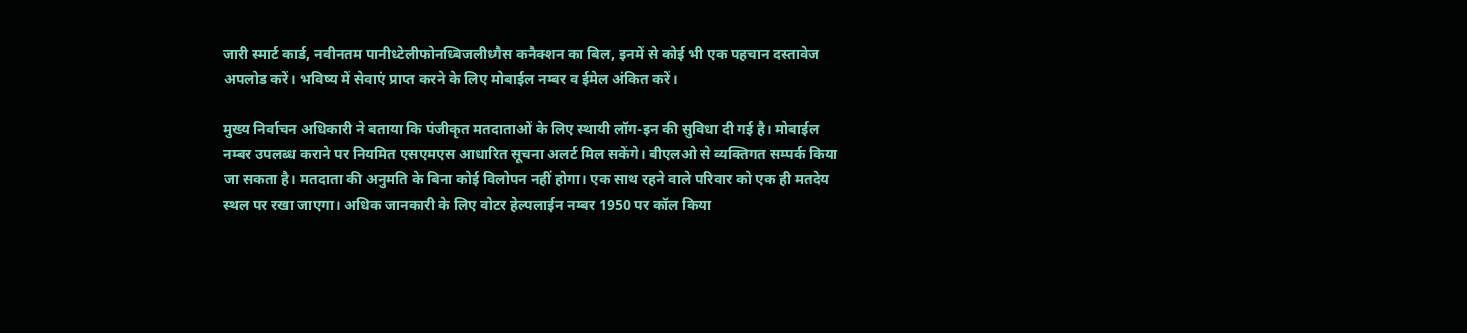जारी स्मार्ट कार्ड, नवीनतम पानीध्टेलीफोनध्बिजलीध्गैस कनैक्शन का बिल, इनमें से कोई भी एक पहचान दस्तावेज अपलोड करें। भविष्य में सेवाएं प्राप्त करने के लिए मोबाईल नम्बर व ईमेल अंकित करें।

मुख्य निर्वाचन अधिकारी ने बताया कि पंजीकृत मतदाताओं के लिए स्थायी लॉग-इन की सुविधा दी गई है। मोबाईल नम्बर उपलब्ध कराने पर नियमित एसएमएस आधारित सूचना अलर्ट मिल सकेंगे। बीएलओ से व्यक्तिगत सम्पर्क किया जा सकता है। मतदाता की अनुमति के बिना कोई विलोपन नहीं होगा। एक साथ रहने वाले परिवार को एक ही मतदेय स्थल पर रखा जाएगा। अधिक जानकारी के लिए वोटर हेल्पलाईन नम्बर 1950 पर कॉल किया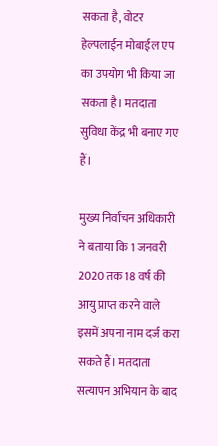सकता है, वोटर हेल्पलाईन मोबाईल एप का उपयोग भी किया जा सकता है। मतदाता सुविधा केंद्र भी बनाए गए हैं।

मुख्य निर्वाचन अधिकारी ने बताया कि 1 जनवरी 2020 तक 18 वर्ष की आयु प्राप्त करने वाले इसमें अपना नाम दर्ज करा सकते हैं। मतदाता सत्यापन अभियान के बाद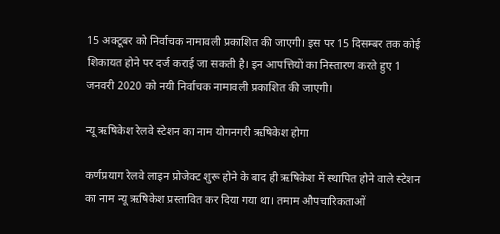15 अक्टूबर को निर्वाचक नामावली प्रकाशित की जाएगी। इस पर 15 दिसम्बर तक कोई शिकायत होने पर दर्ज कराई जा सकती है। इन आपत्तियों का निस्तारण करते हुए 1 जनवरी 2020 को नयी निर्वाचक नामावली प्रकाशित की जाएगी।

न्यू ऋषिकेश रेलवे स्टेशन का नाम योगनगरी ऋषिकेश होगा

कर्णप्रयाग रेलवे लाइन प्रोजेक्ट शुरू होने के बाद ही ऋषिकेश में स्थापित होने वाले स्टेशन का नाम न्यू ऋषिकेश प्रस्तावित कर दिया गया था। तमाम औपचारिकताओं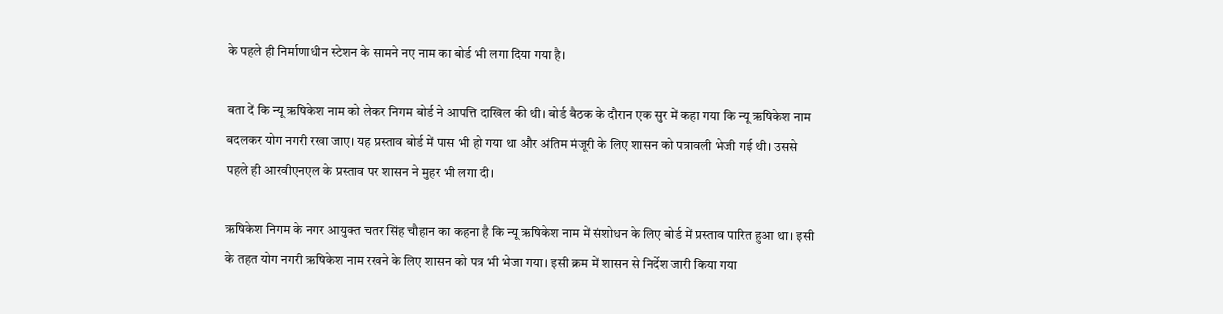के पहले ही निर्माणाधीन स्टेशन के सामने नए नाम का बोर्ड भी लगा दिया गया है।

बता दें कि न्यू ऋषिकेश नाम को लेकर निगम बोर्ड ने आपत्ति दाखिल की थी। बोर्ड बैठक के दौरान एक सुर में कहा गया कि न्यू ऋषिकेश नाम बदलकर योग नगरी रखा जाए। यह प्रस्ताव बोर्ड में पास भी हो गया था और अंतिम मंजूरी के लिए शासन को पत्रावली भेजी गई थी। उससे पहले ही आरवीएनएल के प्रस्ताव पर शासन ने मुहर भी लगा दी।

ऋषिकेश निगम के नगर आयुक्त चतर सिंह चौहान का कहना है कि न्यू ऋषिकेश नाम में संशोधन के लिए बोर्ड में प्रस्ताव पारित हुआ था। इसी के तहत योग नगरी ऋषिकेश नाम रखने के लिए शासन को पत्र भी भेजा गया। इसी क्रम में शासन से निर्देश जारी किया गया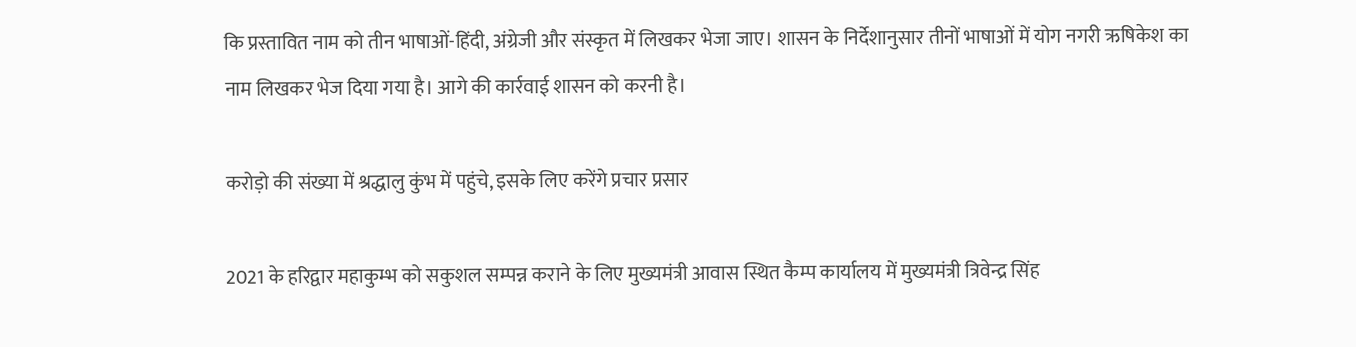कि प्रस्तावित नाम को तीन भाषाओं-हिंदी, अंग्रेजी और संस्कृत में लिखकर भेजा जाए। शासन के निर्देशानुसार तीनों भाषाओं में योग नगरी ऋषिकेश का नाम लिखकर भेज दिया गया है। आगे की कार्रवाई शासन को करनी है।

करोड़ो की संख्या में श्रद्धालु कुंभ में पहुंचे, इसके लिए करेंगे प्रचार प्रसार

2021 के हरिद्वार महाकुम्भ को सकुशल सम्पन्न कराने के लिए मुख्यमंत्री आवास स्थित कैम्प कार्यालय में मुख्यमंत्री त्रिवेन्द्र सिंह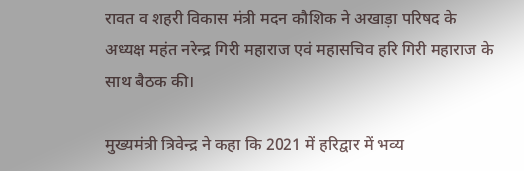रावत व शहरी विकास मंत्री मदन कौशिक ने अखाड़ा परिषद के अध्यक्ष महंत नरेन्द्र गिरी महाराज एवं महासचिव हरि गिरी महाराज के साथ बैठक की।

मुख्यमंत्री त्रिवेन्द्र ने कहा कि 2021 में हरिद्वार में भव्य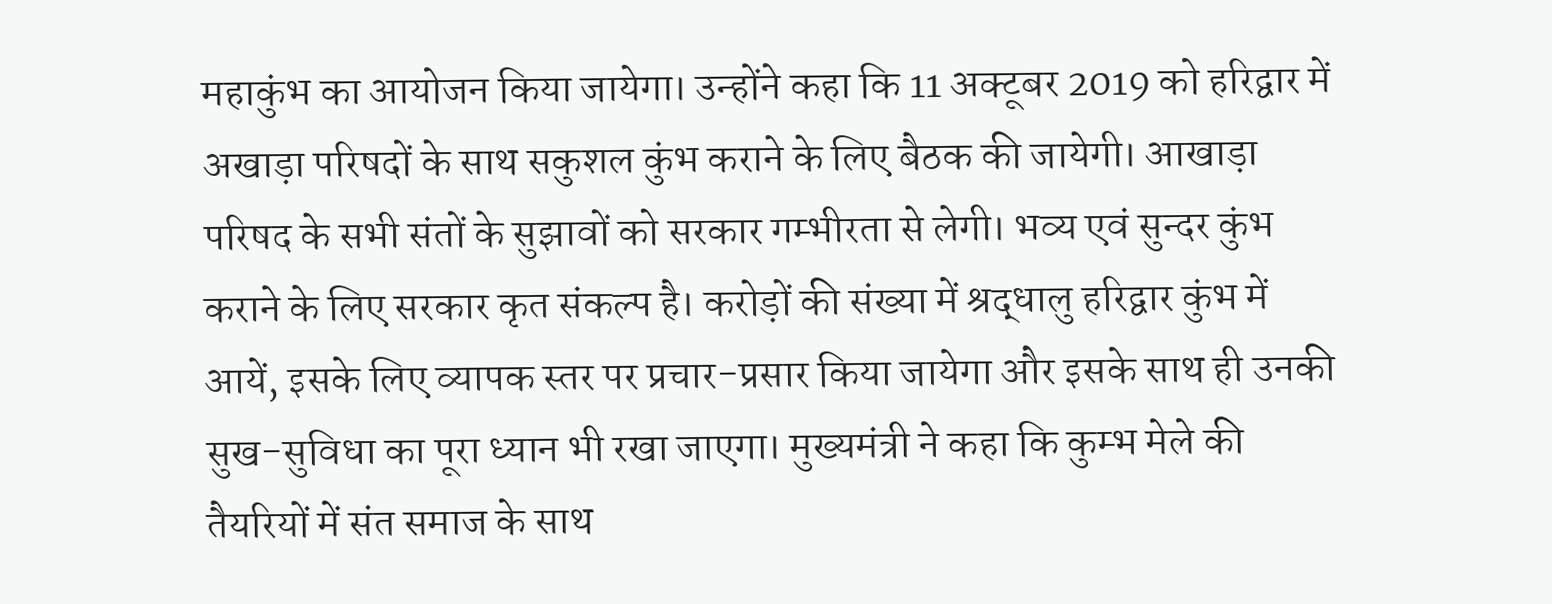महाकुंभ का आयोजन किया जायेगा। उन्होंने कहा कि 11 अक्टूबर 2019 को हरिद्वार में अखाड़ा परिषदों के साथ सकुशल कुंभ कराने के लिए बैठक की जायेगी। आखाड़ा परिषद के सभी संतों के सुझावों को सरकार गम्भीरता से लेगी। भव्य एवं सुन्दर कुंभ कराने के लिए सरकार कृत संकल्प है। करोड़ों की संख्या में श्रद्धालु हरिद्वार कुंभ में आयें, इसके लिए व्यापक स्तर पर प्रचार-प्रसार किया जायेगा और इसके साथ ही उनकी सुख-सुविधा का पूरा ध्यान भी रखा जाएगा। मुख्यमंत्री ने कहा कि कुम्भ मेले की तैयरियों में संत समाज के साथ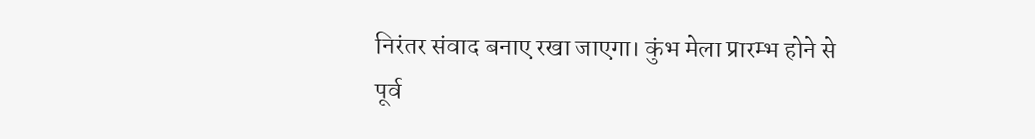निरंतर संवाद बनाए रखा जाएगा। कुंभ मेला प्रारम्भ होने से पूर्व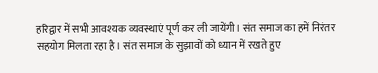हरिद्वार में सभी आवश्यक व्यवस्थाएं पूर्ण कर ली जायेंगी। संत समाज का हमें निरंतर सहयोग मिलता रहा है। संत समाज के सुझावों को ध्यान में रखते हुए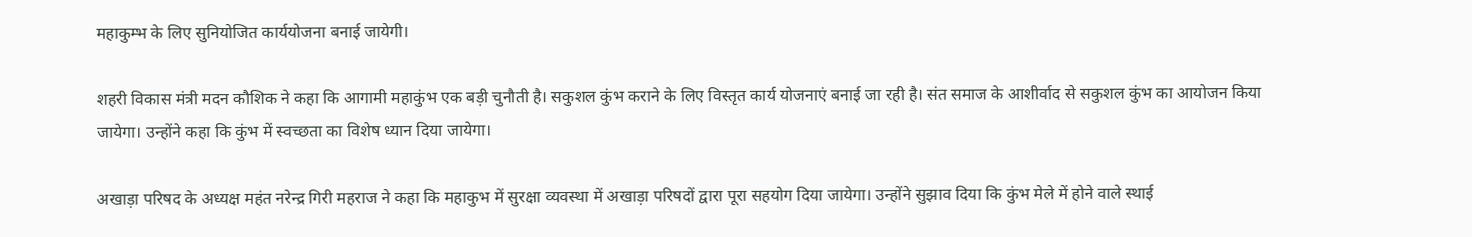महाकुम्भ के लिए सुनियोजित कार्ययोजना बनाई जायेगी।

शहरी विकास मंत्री मदन कौशिक ने कहा कि आगामी महाकुंभ एक बड़ी चुनौती है। सकुशल कुंभ कराने के लिए विस्तृत कार्य योजनाएं बनाई जा रही है। संत समाज के आशीर्वाद से सकुशल कुंभ का आयोजन किया जायेगा। उन्होंने कहा कि कुंभ में स्वच्छता का विशेष ध्यान दिया जायेगा।

अखाड़ा परिषद के अध्यक्ष महंत नरेन्द्र गिरी महराज ने कहा कि महाकुभ में सुरक्षा व्यवस्था में अखाड़ा परिषदों द्वारा पूरा सहयोग दिया जायेगा। उन्होंने सुझाव दिया कि कुंभ मेले में होने वाले स्थाई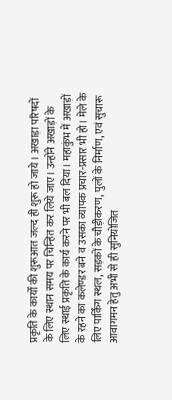प्रकृति के कार्यों की शुरूआत जल्द ही शुरू हो जाये। अखाड़ा परिषदों के लिए स्थान समय पर चिन्हित कर लिये जाए। उन्होंने अखाड़ों के लिए स्थाई प्रकृति के कार्य करने पर भी बल दिया। महाकुंभ में अखाड़ों के रहने का कलेण्डर बने व उसका व्यापक प्रचार-प्रसार भी हो। मेले के लिए पार्किंग स्थल, सड़कों के चौड़ीकरण, पुलों के निर्माण, एवं सुचारू आवागमन हेतु अभी से ही सुनियोजित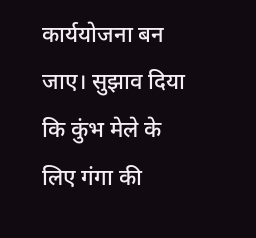कार्ययोजना बन जाए। सुझाव दिया कि कुंभ मेले के लिए गंगा की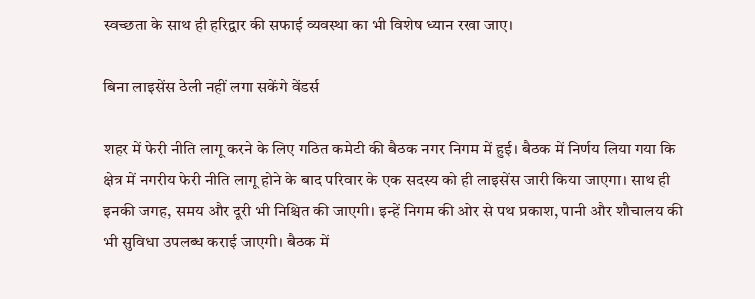स्वच्छता के साथ ही हरिद्वार की सफाई व्यवस्था का भी विशेष ध्यान रखा जाए।

बिना लाइसेंस ठेली नहीं लगा सकेंगे वेंडर्स

शहर में फेरी नीति लागू करने के लिए गठित कमेटी की बैठक नगर निगम में हुई। बैठक में निर्णय लिया गया कि क्षेत्र में नगरीय फेरी नीति लागू होने के बाद परिवार के एक सदस्य को ही लाइसेंस जारी किया जाएगा। साथ ही इनकी जगह, समय और दूरी भी निश्चित की जाएगी। इन्हें निगम की ओर से पथ प्रकाश, पानी और शौचालय की भी सुविधा उपलब्ध कराई जाएगी। बैठक में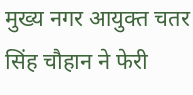मुख्य नगर आयुक्त चतर सिंह चौहान ने फेरी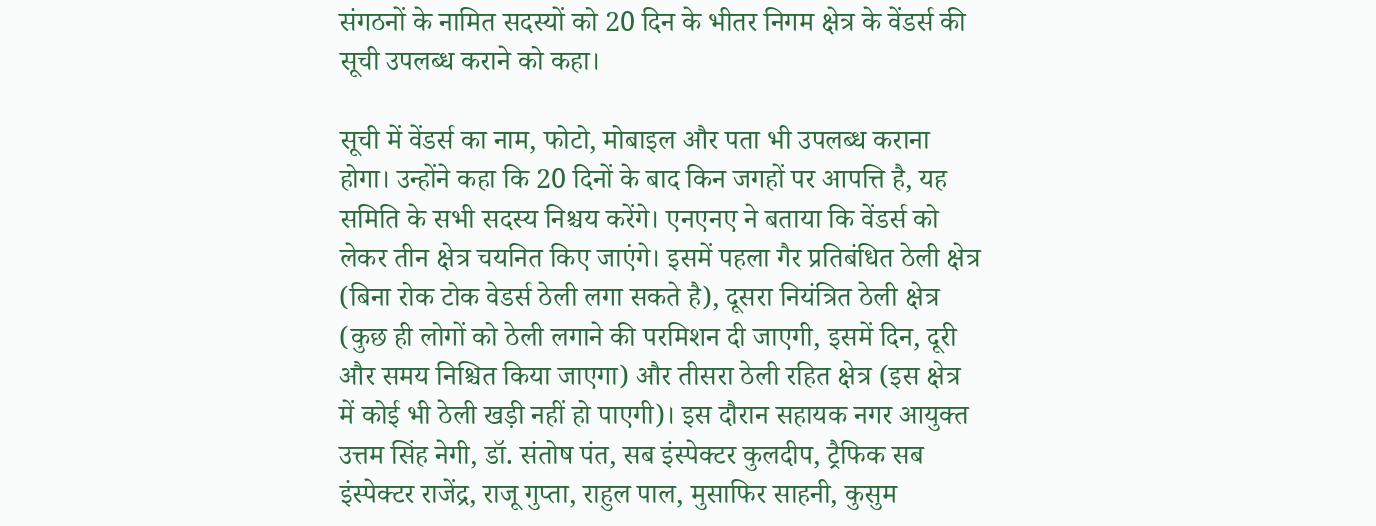संगठनों के नामित सदस्यों को 20 दिन के भीतर निगम क्षेत्र के वेंडर्स की सूची उपलब्ध कराने को कहा।

सूची में वेंडर्स का नाम, फोटो, मोबाइल और पता भी उपलब्ध कराना होगा। उन्होंने कहा कि 20 दिनों के बाद किन जगहों पर आपत्ति है, यह समिति के सभी सदस्य निश्चय करेंगे। एनएनए ने बताया कि वेंडर्स को लेकर तीन क्षेत्र चयनित किए जाएंगे। इसमें पहला गैर प्रतिबंधित ठेली क्षेत्र (बिना रोक टोक वेडर्स ठेली लगा सकते है), दूसरा नियंत्रित ठेली क्षेत्र (कुछ ही लोगों को ठेली लगाने की परमिशन दी जाएगी, इसमें दिन, दूरी और समय निश्चित किया जाएगा) और तीसरा ठेली रहित क्षेत्र (इस क्षेत्र में कोई भी ठेली खड़ी नहीं हो पाएगी)। इस दौरान सहायक नगर आयुक्त उत्तम सिंह नेगी, डॉ. संतोष पंत, सब इंस्पेक्टर कुलदीप, ट्रैफिक सब इंस्पेक्टर राजेंद्र, राजू गुप्ता, राहुल पाल, मुसाफिर साहनी, कुसुम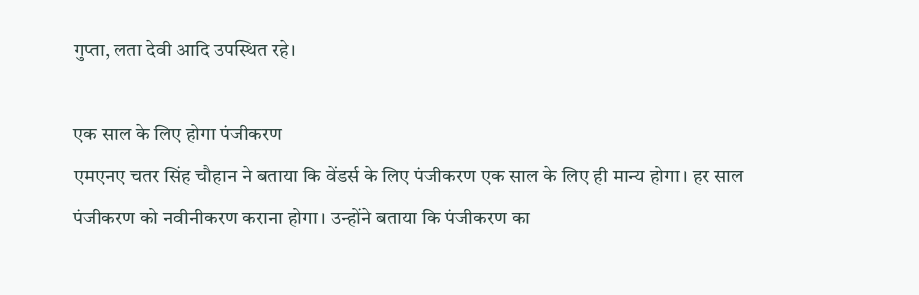गुप्ता, लता देवी आदि उपस्थित रहे।

एक साल के लिए होगा पंजीकरण
एमएनए चतर सिंह चौहान ने बताया कि वेंडर्स के लिए पंजीकरण एक साल के लिए ही मान्य होगा। हर साल पंजीकरण को नवीनीकरण कराना होगा। उन्होंने बताया कि पंजीकरण का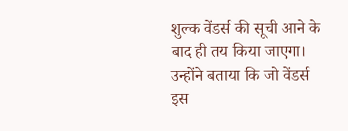शुल्क वेंडर्स की सूची आने के बाद ही तय किया जाएगा। उन्होंने बताया कि जो वेंडर्स इस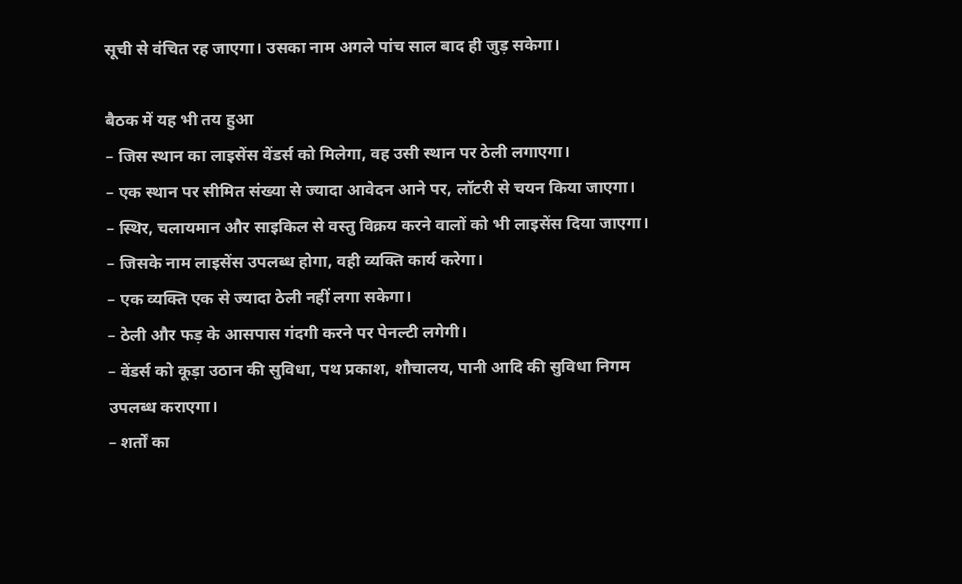सूची से वंचित रह जाएगा। उसका नाम अगले पांच साल बाद ही जुड़ सकेगा।

बैठक में यह भी तय हुआ
– जिस स्थान का लाइसेंस वेंडर्स को मिलेगा, वह उसी स्थान पर ठेली लगाएगा।
– एक स्थान पर सीमित संख्या से ज्यादा आवेदन आने पर, लॉटरी से चयन किया जाएगा।
– स्थिर, चलायमान और साइकिल से वस्तु विक्रय करने वालों को भी लाइसेंस दिया जाएगा।
– जिसके नाम लाइसेंस उपलब्ध होगा, वही व्यक्ति कार्य करेगा।
– एक व्यक्ति एक से ज्यादा ठेली नहीं लगा सकेगा।
– ठेली और फड़ के आसपास गंदगी करने पर पेनल्टी लगेगी।
– वेंडर्स को कूड़ा उठान की सुविधा, पथ प्रकाश, शौचालय, पानी आदि की सुविधा निगम उपलब्ध कराएगा।
– शर्तों का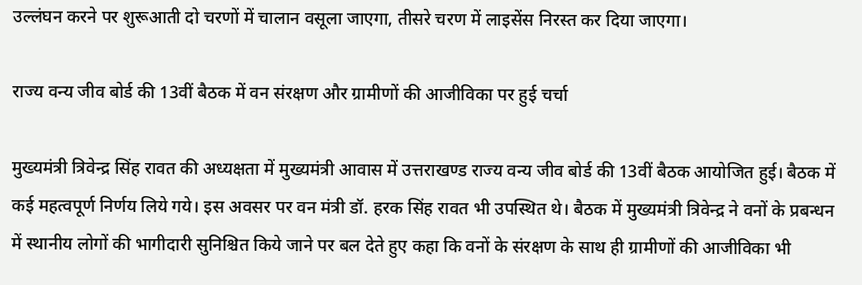उल्लंघन करने पर शुरूआती दो चरणों में चालान वसूला जाएगा, तीसरे चरण में लाइसेंस निरस्त कर दिया जाएगा।

राज्य वन्य जीव बोर्ड की 13वीं बैठक में वन संरक्षण और ग्रामीणों की आजीविका पर हुई चर्चा

मुख्यमंत्री त्रिवेन्द्र सिंह रावत की अध्यक्षता में मुख्यमंत्री आवास में उत्तराखण्ड राज्य वन्य जीव बोर्ड की 13वीं बैठक आयोजित हुई। बैठक में कई महत्वपूर्ण निर्णय लिये गये। इस अवसर पर वन मंत्री डॉ. हरक सिंह रावत भी उपस्थित थे। बैठक में मुख्यमंत्री त्रिवेन्द्र ने वनों के प्रबन्धन में स्थानीय लोगों की भागीदारी सुनिश्चित किये जाने पर बल देते हुए कहा कि वनों के संरक्षण के साथ ही ग्रामीणों की आजीविका भी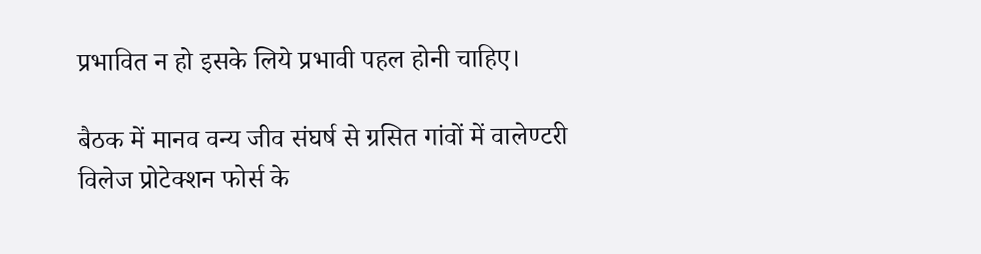प्रभावित न हो इसके लिये प्रभावी पहल होनी चाहिए।

बैठक में मानव वन्य जीव संघर्ष से ग्रसित गांवों में वालेण्टरी विलेज प्रोटेक्शन फोर्स के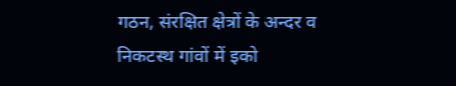गठन, संरक्षित क्षेत्रों के अन्दर व निकटस्थ गांवों में इको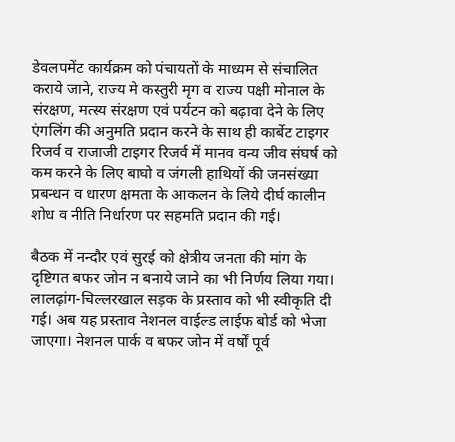डेवलपमेंट कार्यक्रम को पंचायतों के माध्यम से संचालित कराये जाने, राज्य मे कस्तुरी मृग व राज्य पक्षी मोनाल के संरक्षण, मत्स्य संरक्षण एवं पर्यटन को बढ़ावा देने के लिए एंगलिंग की अनुमति प्रदान करने के साथ ही कार्बेट टाइगर रिजर्व व राजाजी टाइगर रिजर्व में मानव वन्य जीव संघर्ष को कम करने के लिए बाघो व जंगली हाथियों की जनसंख्या प्रबन्धन व धारण क्षमता के आकलन के लिये दीर्घ कालीन शोध व नीति निर्धारण पर सहमति प्रदान की गई।

बैठक में नन्दौर एवं सुरई को क्षेत्रीय जनता की मांग के दृष्टिगत बफर जोन न बनाये जाने का भी निर्णय लिया गया। लालढ़ांग-चिल्लरखाल सड़क के प्रस्ताव को भी स्वीकृति दी गई। अब यह प्रस्ताव नेशनल वाईल्ड लाईफ बोर्ड को भेजा जाएगा। नेशनल पार्क व बफर जोन में वर्षों पूर्व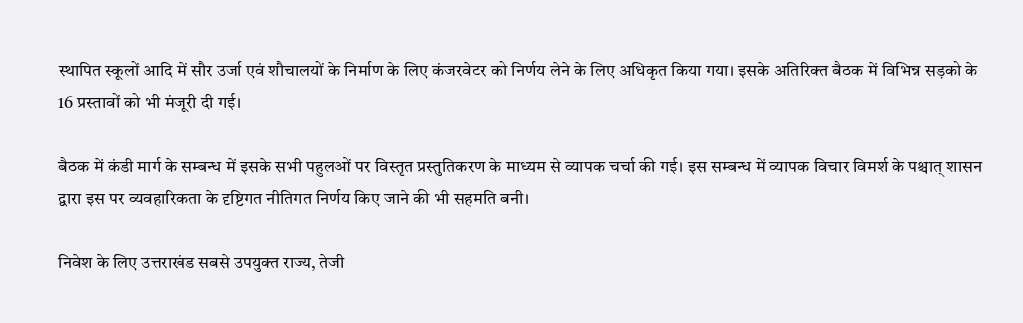स्थापित स्कूलों आदि में सौर उर्जा एवं शौचालयों के निर्माण के लिए कंजरवेटर को निर्णय लेने के लिए अधिकृत किया गया। इसके अतिरिक्त बैठक में विभिन्न सड़को के 16 प्रस्तावों को भी मंजूरी दी गई।

बैठक में कंडी मार्ग के सम्बन्ध में इसके सभी पहुलओं पर विस्तृत प्रस्तुतिकरण के माध्यम से व्यापक चर्चा की गई। इस सम्बन्ध में व्यापक विचार विमर्श के पश्चात् शासन द्वारा इस पर व्यवहारिकता के दृष्टिगत नीतिगत निर्णय किए जाने की भी सहमति बनी।

निवेश के लिए उत्तराखंड सबसे उपयुक्त राज्य, तेजी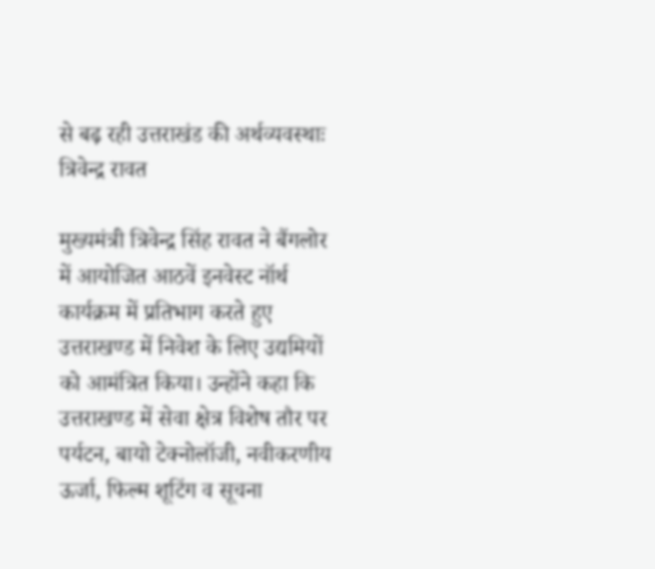से बढ़ रही उत्तराखंड की अर्थव्यवस्थाः त्रिवेन्द्र रावत

मुख्यमंत्री त्रिवेन्द्र सिंह रावत ने बैंगलोर में आयोजित आठवें इनवेस्ट नॉर्थ कार्यक्रम में प्रतिभाग करते हुए उत्तराखण्ड में निवेश के लिए उद्यमियों को आमंत्रित किया। उन्होंने कहा कि उत्तराखण्ड में सेवा क्षेत्र विशेष तौर पर पर्यटन, बायो टेक्नोलॉजी, नवीकरणीय ऊर्जा, फिल्म शूटिंग व सूचना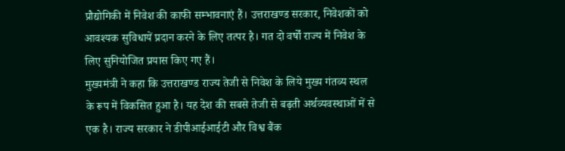प्रौद्योगिकी में निवेश की काफी सम्भावनाएं हैं। उत्तराखण्ड सरकार, निवेशकों को आवश्यक सुविधायें प्रदान करने के लिए तत्पर है। गत दो वर्षों राज्य में निवेश के लिए सुनियोजित प्रयास किए गए हैं।
मुख्यमंत्री ने कहा कि उत्तराखण्ड राज्य तेजी से निवेश के लिये मुख्य गंतव्य स्थल के रूप में विकसित हुआ है। यह देश की सबसे तेजी से बढ़ती अर्थव्यवस्थाओं में से एक है। राज्य सरकार ने डीपीआईआईटी और विश्व बैंक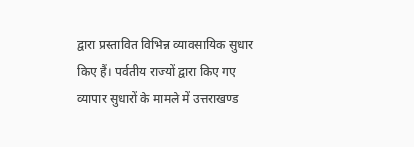द्वारा प्रस्तावित विभिन्न व्यावसायिक सुधार किए हैं। पर्वतीय राज्यों द्वारा किए गए व्यापार सुधारों के मामले में उत्तराखण्ड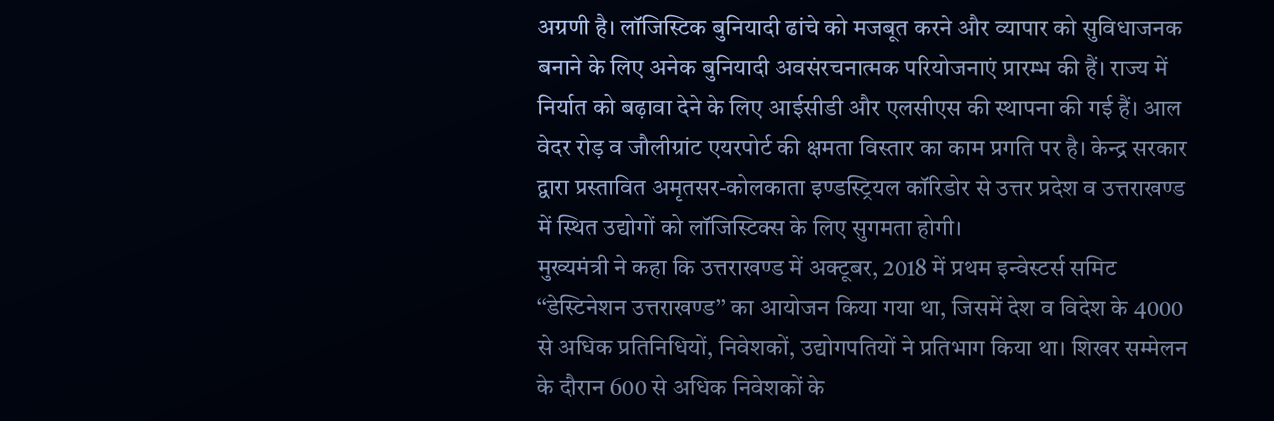अग्रणी है। लॉजिस्टिक बुनियादी ढांचे को मजबूत करने और व्यापार को सुविधाजनक बनाने के लिए अनेक बुनियादी अवसंरचनात्मक परियोजनाएं प्रारम्भ की हैं। राज्य में निर्यात को बढ़ावा देने के लिए आईसीडी और एलसीएस की स्थापना की गई हैं। आल वेदर रोड़ व जौलीग्रांट एयरपोर्ट की क्षमता विस्तार का काम प्रगति पर है। केन्द्र सरकार द्वारा प्रस्तावित अमृतसर-कोलकाता इण्डस्ट्रियल कॉरिडोर से उत्तर प्रदेश व उत्तराखण्ड में स्थित उद्योगों को लॉजिस्टिक्स के लिए सुगमता होगी।
मुख्यमंत्री ने कहा कि उत्तराखण्ड में अक्टूबर, 2018 में प्रथम इन्वेस्टर्स समिट ‘‘डेस्टिनेशन उत्तराखण्ड’’ का आयोजन किया गया था, जिसमें देश व विदेश के 4000 से अधिक प्रतिनिधियों, निवेशकों, उद्योगपतियों ने प्रतिभाग किया था। शिखर सम्मेलन के दौरान 600 से अधिक निवेशकों के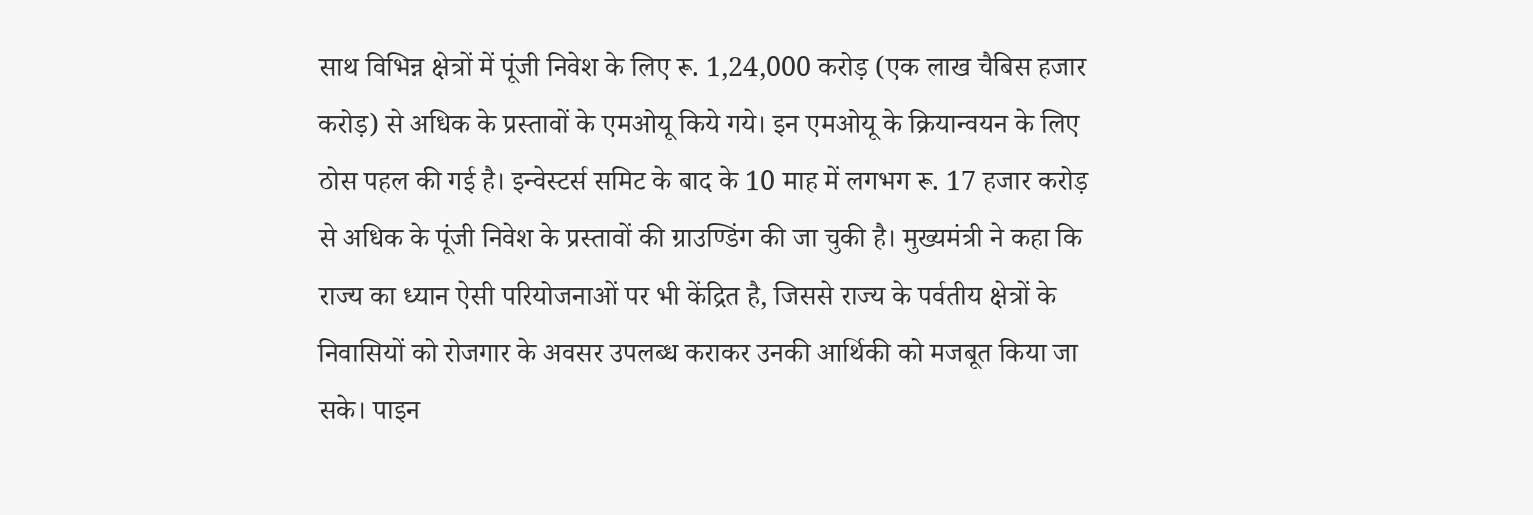साथ विभिन्न क्षेत्रों में पूंजी निवेश के लिए रू. 1,24,000 करोड़ (एक लाख चैबिस हजार करोड़) से अधिक के प्रस्तावों के एमओयू किये गये। इन एमओयू के क्रियान्वयन के लिए ठोस पहल की गई है। इन्वेस्टर्स समिट के बाद के 10 माह में लगभग रू. 17 हजार करोड़ से अधिक के पूंजी निवेश के प्रस्तावों की ग्राउण्डिंग की जा चुकी है। मुख्यमंत्री ने कहा कि राज्य का ध्यान ऐसी परियोजनाओं पर भी केंद्रित है, जिससे राज्य के पर्वतीय क्षेत्रों के निवासियों को रोजगार के अवसर उपलब्ध कराकर उनकी आर्थिकी को मजबूत किया जा सके। पाइन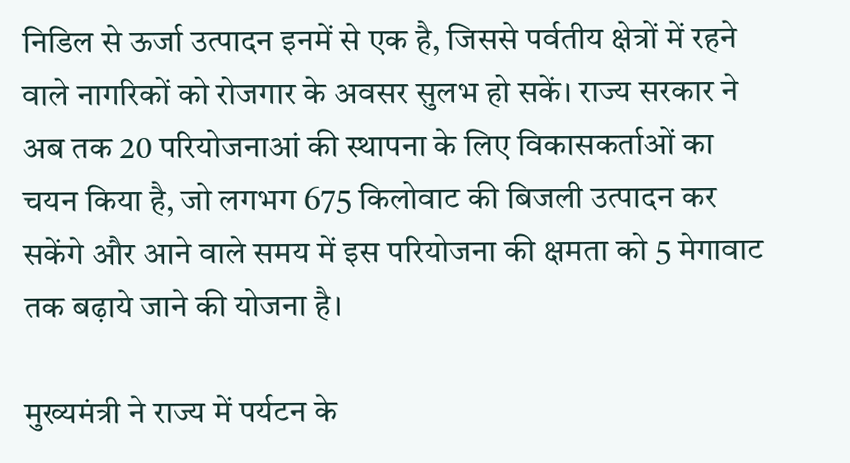निडिल से ऊर्जा उत्पादन इनमें से एक है, जिससे पर्वतीय क्षेत्रों में रहने वाले नागरिकों को रोजगार के अवसर सुलभ हो सकें। राज्य सरकार ने अब तक 20 परियोजनाआं की स्थापना के लिए विकासकर्ताओं का चयन किया है, जो लगभग 675 किलोवाट की बिजली उत्पादन कर सकेंगे और आने वाले समय में इस परियोजना की क्षमता को 5 मेगावाट तक बढ़ाये जाने की योजना है।

मुख्यमंत्री ने राज्य में पर्यटन के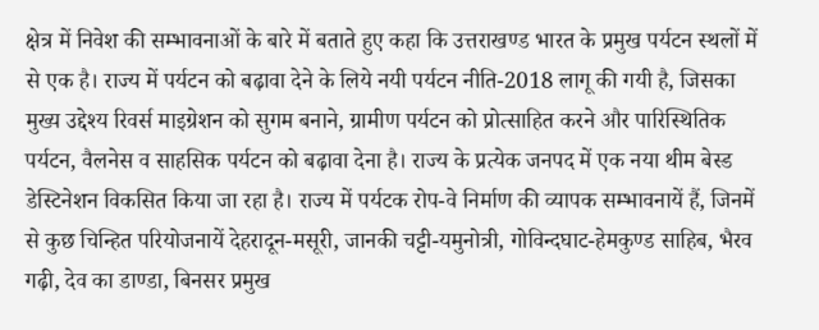क्षेत्र में निवेश की सम्भावनाओं के बारे में बताते हुए कहा कि उत्तराखण्ड भारत के प्रमुख पर्यटन स्थलों में से एक है। राज्य में पर्यटन को बढ़ावा देने के लिये नयी पर्यटन नीति-2018 लागू की गयी है, जिसका मुख्य उद्देश्य रिवर्स माइग्रेशन को सुगम बनाने, ग्रामीण पर्यटन को प्रोत्साहित करने और पारिस्थितिक पर्यटन, वैलनेस व साहसिक पर्यटन को बढ़ावा देना है। राज्य के प्रत्येक जनपद में एक नया थीम बेस्ड डेस्टिनेशन विकसित किया जा रहा है। राज्य में पर्यटक रोप-वे निर्माण की व्यापक सम्भावनायें हैं, जिनमें से कुछ चिन्हित परियोजनायें देहरादून-मसूरी, जानकी चट्टी-यमुनोत्री, गोविन्दघाट-हेमकुण्ड साहिब, भैरव गढ़ी, देव का डाण्डा, बिनसर प्रमुख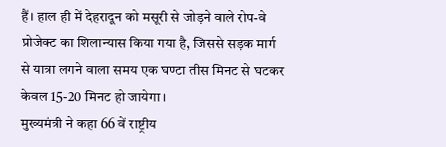हैं। हाल ही में देहरादून को मसूरी से जोड़ने वाले रोप-वे प्रोजेक्ट का शिलान्यास किया गया है, जिससे सड़क मार्ग से यात्रा लगने वाला समय एक घण्टा तीस मिनट से घटकर केवल 15-20 मिनट हो जायेगा।
मुख्यमंत्री ने कहा 66 वें राष्ट्रीय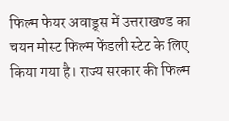फिल्म फेयर अवाड्र्स में उत्तराखण्ड का चयन मोस्ट फिल्म फेंडली स्टेट के लिए किया गया है। राज्य सरकार की फिल्म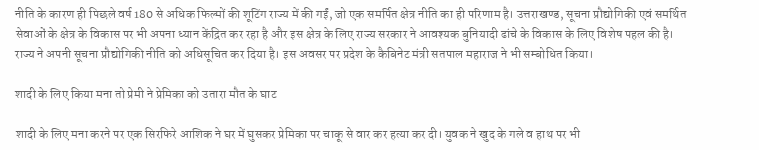नीति के कारण ही पिछले वर्ष 180 से अधिक फिल्मों की शूटिंग राज्य में की गईं, जो एक समर्पित क्षेत्र नीति का ही परिणाम है। उत्तराखण्ड, सूचना प्रौद्योगिकी एवं समर्थित सेवाओं के क्षेत्र के विकास पर भी अपना ध्यान केंद्रित कर रहा है और इस क्षेत्र के लिए राज्य सरकार ने आवश्यक बुनियादी ढांचे के विकास के लिए विशेष पहल की है। राज्य ने अपनी सूचना प्रौद्योगिकी नीति को अधिसूचित कर दिया है। इस अवसर पर प्रदेश के कैबिनेट मंत्री सतपाल महाराज ने भी सम्बोधित किया।

शादी के लिए किया मना तो प्रेमी ने प्रेमिका को उतारा मौत के घाट

शादी के लिए मना करने पर एक सिरफिरे आशिक ने घर में घुसकर प्रेमिका पर चाकू से वार कर हत्या कर दी। युवक ने खुद के गले व हाथ पर भी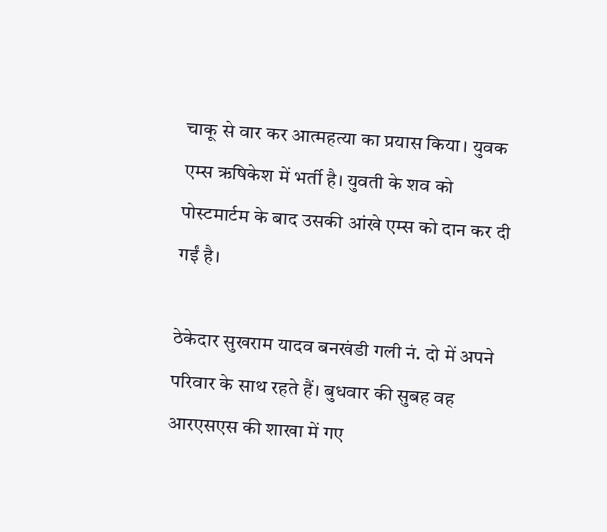चाकू से वार कर आत्महत्या का प्रयास किया। युवक एम्स ऋषिकेश में भर्ती है। युवती के शव को पोस्टमार्टम के बाद उसकी आंखे एम्स को दान कर दी गईं है।

ठेकेदार सुखराम यादव बनखंडी गली नं. दो में अपने परिवार के साथ रहते हैं। बुधवार की सुबह वह आरएसएस की शाखा में गए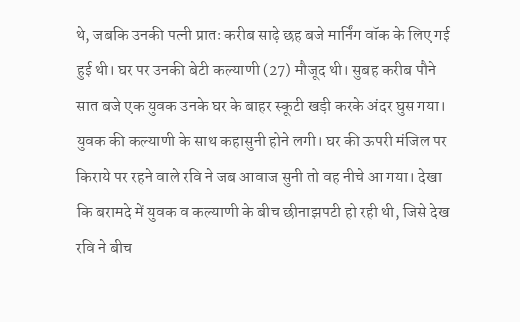थे, जबकि उनकी पत्नी प्रातः करीब साढ़े छह बजे मार्निंग वॉक के लिए गई हुई थी। घर पर उनकी बेटी कल्याणी (27) मौजूद थी। सुबह करीब पौने सात बजे एक युवक उनके घर के बाहर स्कूटी खड़ी करके अंदर घुस गया। युवक की कल्याणी के साथ कहासुनी होने लगी। घर की ऊपरी मंजिल पर किराये पर रहने वाले रवि ने जब आवाज सुनी तो वह नीचे आ गया। देखा कि बरामदे में युवक व कल्याणी के बीच छीनाझपटी हो रही थी, जिसे देख रवि ने बीच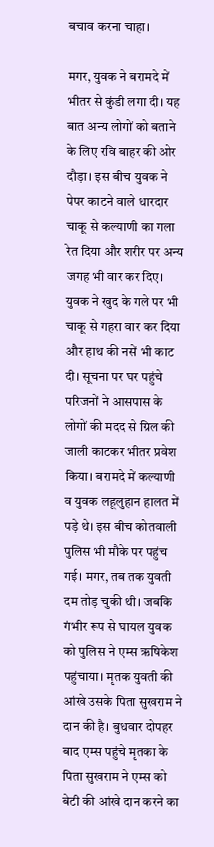बचाव करना चाहा।

मगर, युवक ने बरामदे में भीतर से कुंडी लगा दी। यह बात अन्य लोगों को बताने के लिए रवि बाहर की ओर दौड़ा। इस बीच युवक ने पेपर काटने वाले धारदार चाकू से कल्याणी का गला रेत दिया और शरीर पर अन्य जगह भी वार कर दिए। युवक ने खुद के गले पर भी चाकू से गहरा वार कर दिया और हाथ की नसें भी काट दी। सूचना पर घर पहुंचे परिजनों ने आसपास के लोगों की मदद से ग्रिल की जाली काटकर भीतर प्रवेश किया। बरामदे में कल्याणी व युवक लहूलुहान हालत में पड़े थे। इस बीच कोतवाली पुलिस भी मौके पर पहुंच गई। मगर, तब तक युवती दम तोड़ चुकी थी। जबकि गंभीर रूप से घायल युवक को पुलिस ने एम्स ऋषिकेश पहुंचाया। मृतक युवती की आंखे उसके पिता सुखराम ने दान की है। बुधवार दोपहर बाद एम्स पहुंचे मृतका के पिता सुखराम ने एम्स को बेटी की आंखे दान करने का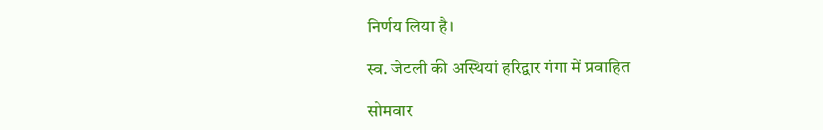निर्णय लिया है।

स्व. जेटली की अस्थियां हरिद्वार गंगा में प्रवाहित

सोमवार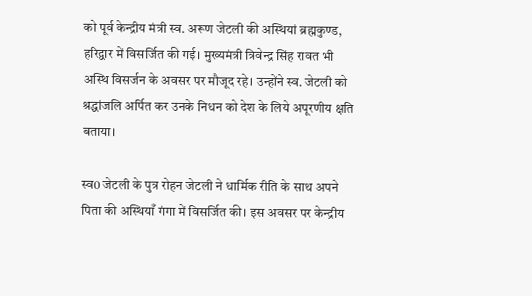को पूर्व केन्द्रीय मंत्री स्व. अरूण जेटली की अस्थियां ब्रह्मकुण्ड, हरिद्वार में विसर्जित की गई। मुख्यमंत्री त्रिवेन्द्र सिंह रावत भी अस्थि विसर्जन के अवसर पर मौजूद रहे। उन्होंने स्व. जेटली को श्रद्धांजलि अर्पित कर उनके निधन को देश के लिये अपूरणीय क्षति बताया।

स्व0 जेटली के पुत्र रोहन जेटली ने धार्मिक रीति के साथ अपने पिता की अस्थियाँ गंगा में विसर्जित की। इस अवसर पर केन्द्रीय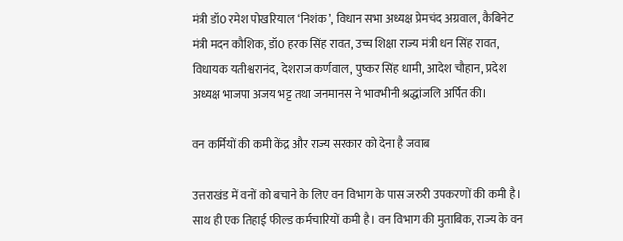मंत्री डॉ0 रमेश पोखरियाल ‘निशंक’, विधान सभा अध्यक्ष प्रेमचंद अग्रवाल, कैबिनेट मंत्री मदन कौशिक, डॉ0 हरक सिंह रावत, उच्च शिक्षा राज्य मंत्री धन सिंह रावत, विधायक यतीश्वरानंद, देशराज कर्णवाल, पुष्कर सिंह धामी, आदेश चौहान, प्रदेश अध्यक्ष भाजपा अजय भट्ट तथा जनमानस ने भावभीनी श्रद्धांजलि अर्पित की।

वन कर्मियों की कमी केंद्र और राज्य सरकार को देना है जवाब

उत्तराखंड में वनों को बचाने के लिए वन विभाग के पास जरुरी उपकरणों की कमी है। साथ ही एक तिहाई फील्ड कर्मचारियों कमी है। वन विभाग की मुताबिक, राज्य के वन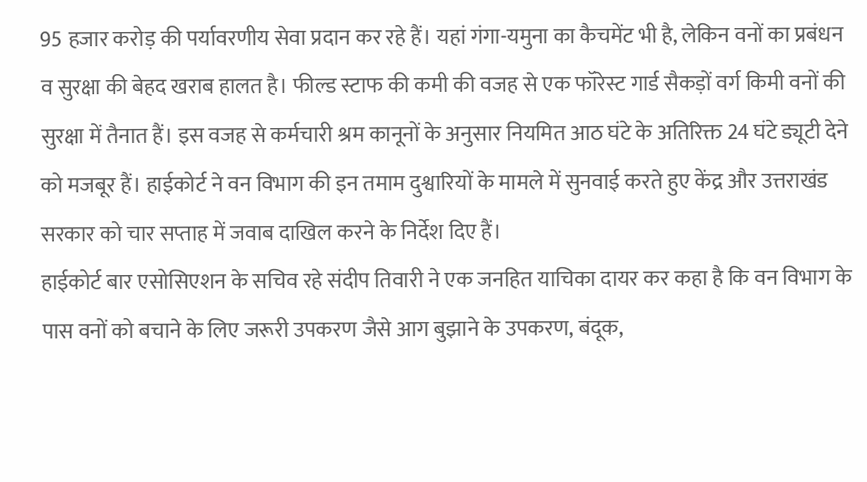95 हजार करोड़ की पर्यावरणीय सेवा प्रदान कर रहे हैं। यहां गंगा-यमुना का कैचमेंट भी है, लेकिन वनों का प्रबंधन व सुरक्षा की बेहद खराब हालत है। फील्ड स्टाफ की कमी की वजह से एक फॉरेस्ट गार्ड सैकड़ों वर्ग किमी वनों की सुरक्षा में तैनात हैं। इस वजह से कर्मचारी श्रम कानूनों के अनुसार नियमित आठ घंटे के अतिरिक्त 24 घंटे ड्यूटी देने को मजबूर हैं। हाईकोर्ट ने वन विभाग की इन तमाम दुश्वारियों के मामले में सुनवाई करते हुए केंद्र और उत्तराखंड सरकार को चार सप्ताह में जवाब दाखिल करने के निर्देश दिए हैं।
हाईकोर्ट बार एसोसिएशन के सचिव रहे संदीप तिवारी ने एक जनहित याचिका दायर कर कहा है कि वन विभाग के पास वनों को बचाने के लिए जरूरी उपकरण जैसे आग बुझाने के उपकरण, बंदूक,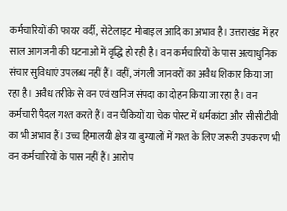कर्मचारियों की फायर वर्दी, सेटेलाइट मोबाइल आदि का अभाव है। उत्तराखंड में हर साल आगजनी की घटनाओं में वृद्धि हो रही है। वन कर्मचारियों के पास अत्याधुनिक संचार सुविधाएं उपलब्ध नहीं हैं। वहीं, जंगली जानवरों का अवैध शिकार किया जा रहा है। अवैध तरीके से वन एवं खनिज संपदा का दोहन किया जा रहा है। वन कर्मचारी पैदल गश्त करते हैं। वन चैकियों या चेक पोस्ट में धर्मकांटा और सीसीटीवी का भी अभाव हैं। उच्च हिमालयी क्षेत्र या बुग्यालों में गश्त के लिए जरूरी उपकरण भी वन कर्मचारियों के पास नहीं हैं। आरोप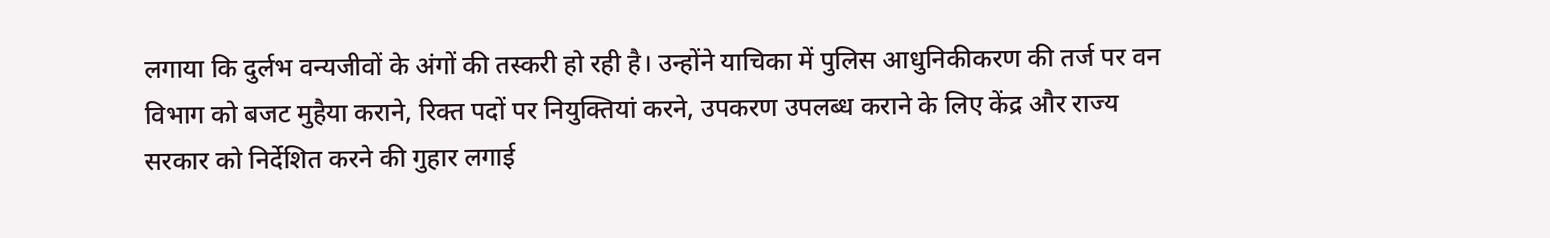लगाया कि दुर्लभ वन्यजीवों के अंगों की तस्करी हो रही है। उन्होंने याचिका में पुलिस आधुनिकीकरण की तर्ज पर वन विभाग को बजट मुहैया कराने, रिक्त पदों पर नियुक्तियां करने, उपकरण उपलब्ध कराने के लिए केंद्र और राज्य सरकार को निर्देशित करने की गुहार लगाई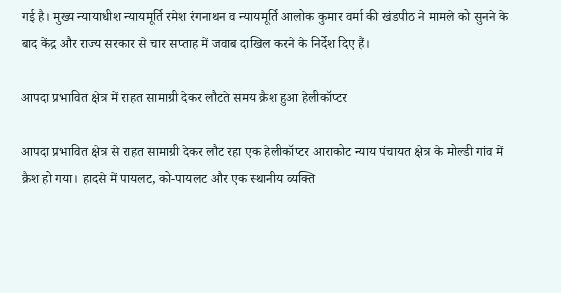गई है। मुख्य न्यायाधीश न्यायमूर्ति रमेश रंगनाथन व न्यायमूर्ति आलोक कुमार वर्मा की खंडपीठ ने मामले को सुनने के बाद केंद्र और राज्य सरकार से चार सप्ताह में जवाब दाखिल करने के निर्देश दिए हैं।

आपदा प्रभावित क्षेत्र में राहत सामाग्री देकर लौटते समय क्रैश हुआ हेलीकॉप्टर

आपदा प्रभावित क्षेत्र से राहत सामाग्री देकर लौट रहा एक हेलीकॉप्टर आराकोट न्याय पंचायत क्षेत्र के मोल्डी गांव में क्रैश हो गया। हादसे में पायलट, को-पायलट और एक स्थानीय व्यक्ति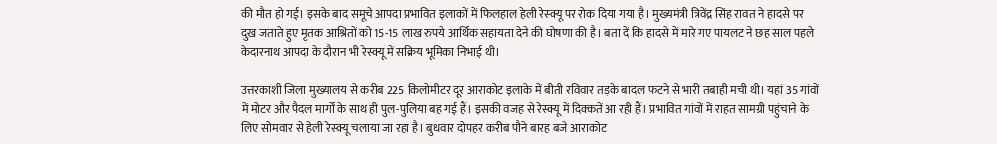की मौत हो गई। इसके बाद समूचे आपदा प्रभावित इलाकों में फिलहाल हेली रेस्क्यू पर रोक दिया गया है। मुख्यमंत्री त्रिवेंद्र सिंह रावत ने हादसे पर दुख जताते हुए मृतक आश्रितों को 15-15 लाख रुपये आर्थिक सहायता देने की घोषणा की है। बता दें कि हादसे में मारे गए पायलट ने छह साल पहले केदारनाथ आपदा के दौरान भी रेस्क्यू में सक्रिय भूमिका निभाई थी।

उत्तरकाशी जिला मुख्यालय से करीब 225 किलोमीटर दूर आराकोट इलाके में बीती रविवार तड़के बादल फटने से भारी तबाही मची थी। यहां 35 गांवों में मोटर और पैदल मार्गों के साथ ही पुल-पुलिया बह गई हैं। इसकी वजह से रेस्क्यू में दिक्कतें आ रही हैं। प्रभावित गांवों में राहत सामग्री पहुंचाने के लिए सोमवार से हेली रेस्क्यू चलाया जा रहा है। बुधवार दोपहर करीब पौने बारह बजे आराकोट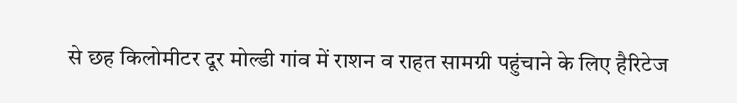से छह किलोमीटर दूर मोल्डी गांव में राशन व राहत सामग्री पहुंचाने के लिए हैरिटेज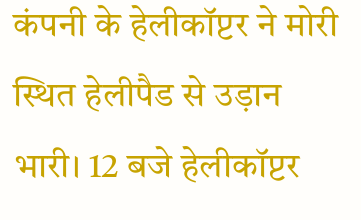कंपनी के हेलीकॉप्टर ने मोरी स्थित हेलीपैड से उड़ान भारी। 12 बजे हेलीकॉप्टर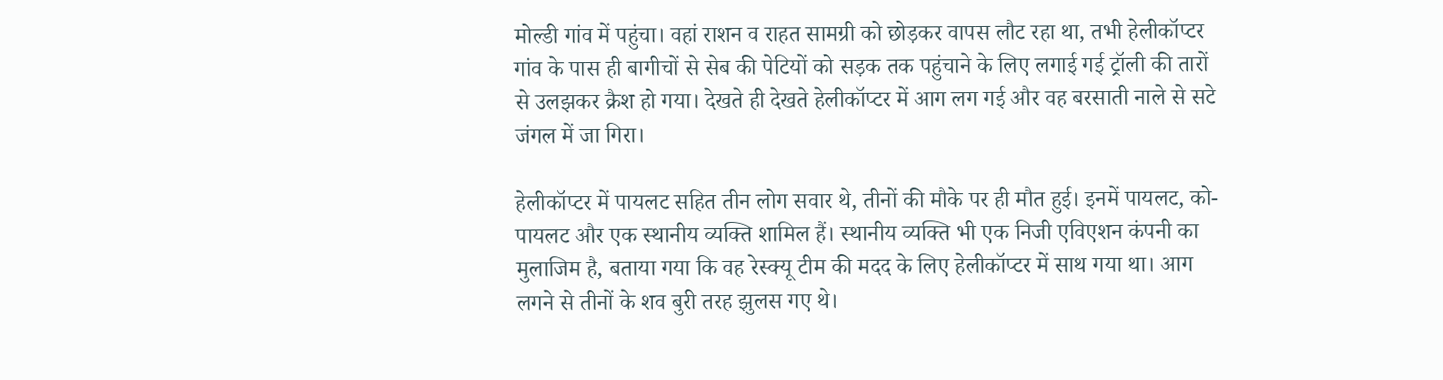मोल्डी गांव में पहुंचा। वहां राशन व राहत सामग्री को छोड़कर वापस लौट रहा था, तभी हेलीकॉप्टर गांव के पास ही बागीचों से सेब की पेटियों को सड़क तक पहुंचाने के लिए लगाई गई ट्रॉली की तारों से उलझकर क्रैश हो गया। देखते ही देखते हेलीकॉप्टर में आग लग गई और वह बरसाती नाले से सटे जंगल में जा गिरा।

हेलीकॉप्टर में पायलट सहित तीन लोग सवार थे, तीनों की मौके पर ही मौत हुई। इनमें पायलट, को-पायलट और एक स्थानीय व्यक्ति शामिल हैं। स्थानीय व्यक्ति भी एक निजी एविएशन कंपनी का मुलाजिम है, बताया गया कि वह रेस्क्यू टीम की मदद के लिए हेलीकॉप्टर में साथ गया था। आग लगने से तीनों के शव बुरी तरह झुलस गए थे।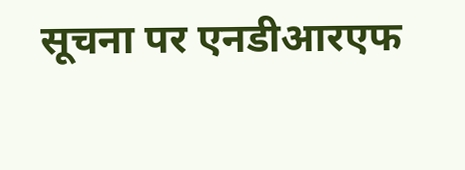सूचना पर एनडीआरएफ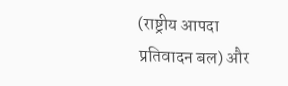(राष्ट्रीय आपदा प्रतिवादन बल) और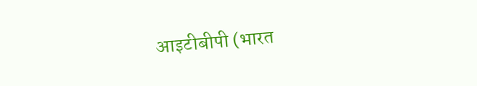आइटीबीपी (भारत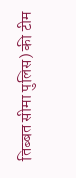तिब्बत सीमा पुलिस) की टीम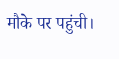मौके पर पहुंची।